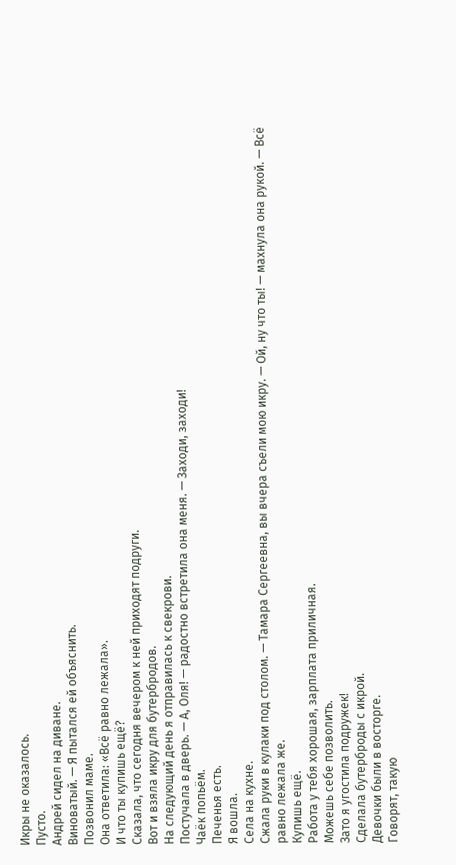Икры не оказалось.
Пусто.
Андрей сидел на диване.
Виноватый. — Я пытался ей объяснить.
Позвонил маме.
Она ответила: «Всё равно лежала».
И что ты купишь ещё?
Сказала, что сегодня вечером к ней приходят подруги.
Вот и взяла икру для бутербродов.
На следующий день я отправилась к свекрови.
Постучала в дверь. — А, Оля! — радостно встретила она меня. — Заходи, заходи!
Чаёк попьём.
Печенья есть.
Я вошла.
Села на кухне.
Сжала руки в кулаки под столом. — Тамара Сергеевна, вы вчера съели мою икру. — Ой, ну что ты! — махнула она рукой. — Всё равно лежала же.
Купишь ещё.
Работа у тебя хорошая, зарплата приличная.
Можешь себе позволить.
Зато я угостила подружек!
Сделала бутерброды с икрой.
Девочки были в восторге.
Говорят, такую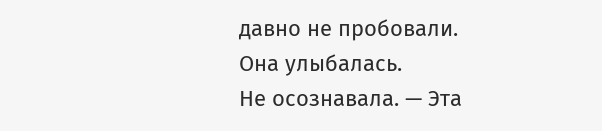давно не пробовали.
Она улыбалась.
Не осознавала. — Эта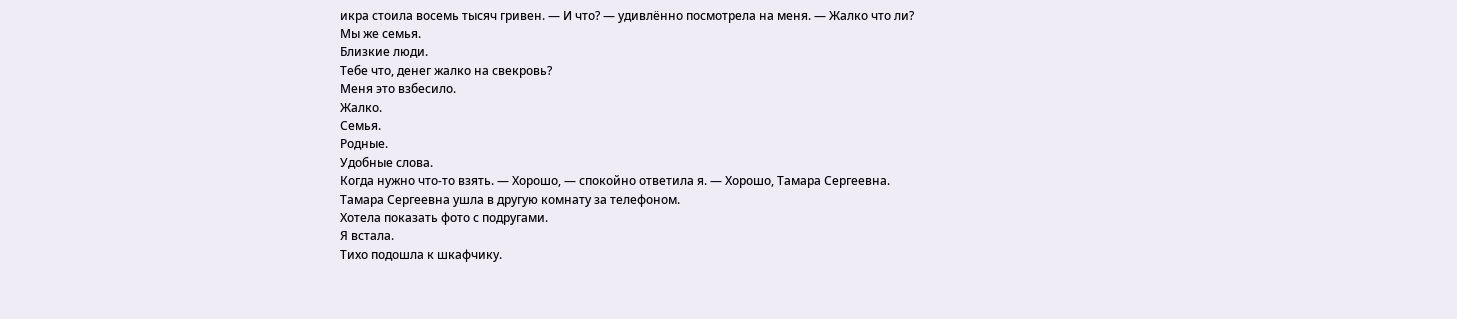икра стоила восемь тысяч гривен. — И что? — удивлённо посмотрела на меня. — Жалко что ли?
Мы же семья.
Близкие люди.
Тебе что, денег жалко на свекровь?
Меня это взбесило.
Жалко.
Семья.
Родные.
Удобные слова.
Когда нужно что-то взять. — Хорошо, — спокойно ответила я. — Хорошо, Тамара Сергеевна.
Тамара Сергеевна ушла в другую комнату за телефоном.
Хотела показать фото с подругами.
Я встала.
Тихо подошла к шкафчику.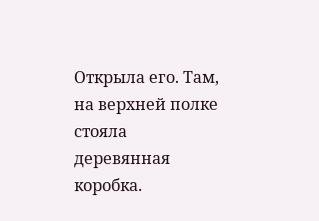Открыла его. Там, на верхней полке стояла деревянная коробка.